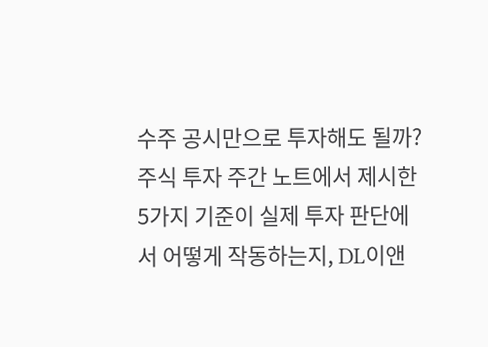수주 공시만으로 투자해도 될까? 주식 투자 주간 노트에서 제시한 5가지 기준이 실제 투자 판단에서 어떻게 작동하는지, DL이앤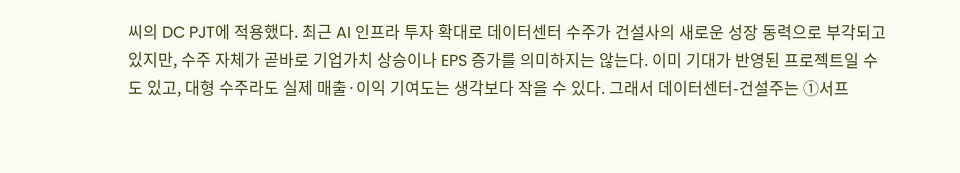씨의 DC PJT에 적용했다. 최근 AI 인프라 투자 확대로 데이터센터 수주가 건설사의 새로운 성장 동력으로 부각되고 있지만, 수주 자체가 곧바로 기업가치 상승이나 EPS 증가를 의미하지는 않는다. 이미 기대가 반영된 프로젝트일 수도 있고, 대형 수주라도 실제 매출·이익 기여도는 생각보다 작을 수 있다. 그래서 데이터센터-건설주는 ①서프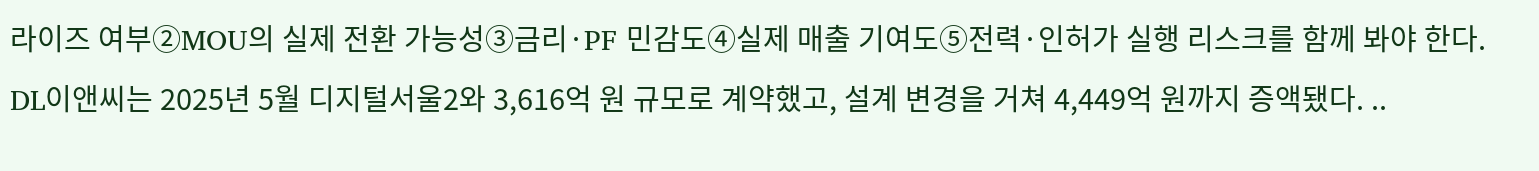라이즈 여부②MOU의 실제 전환 가능성③금리·PF 민감도④실제 매출 기여도⑤전력·인허가 실행 리스크를 함께 봐야 한다. DL이앤씨는 2025년 5월 디지털서울2와 3,616억 원 규모로 계약했고, 설계 변경을 거쳐 4,449억 원까지 증액됐다. ..